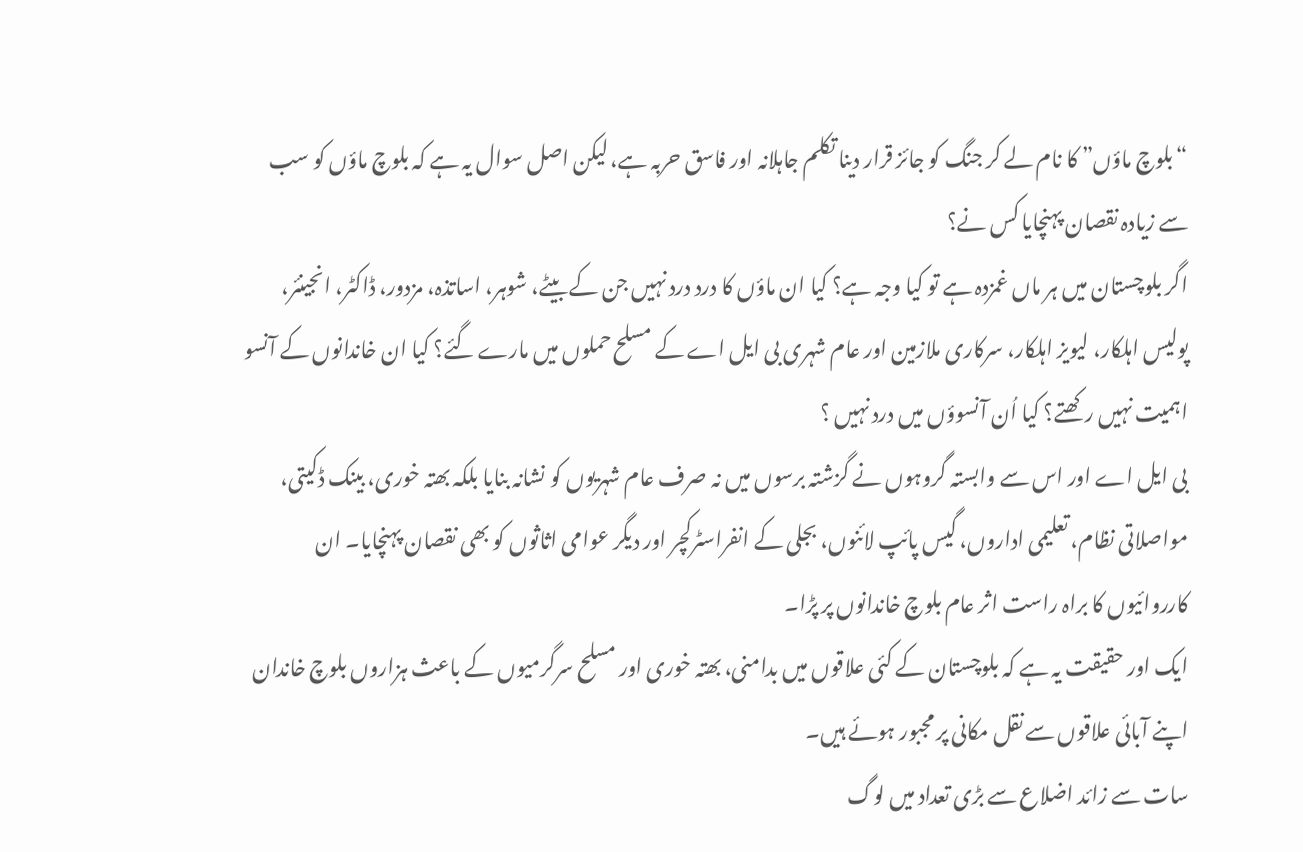“بلوچ ماؤں” کا نام لے کر جنگ کو جائز قرار دینا تکلم جاہلانہ اور فاسق حربہ ہے، لیکن اصل سوال یہ ہے کہ بلوچ ماؤں کو سب سے زیادہ نقصان پہنچایا کس نے؟
اگر بلوچستان میں ہر ماں غمزدہ ہے تو کیا وجہ ہے؟ کیا ان ماؤں کا درد درد نہیں جن کے بیٹے، شوہر، اساتذہ، مزدور، ڈاکٹر، انجینئر، پولیس اہلکار، لیویز اہلکار، سرکاری ملازمین اور عام شہری بی ایل اے کے مسلح حملوں میں مارے گئے؟ کیا ان خاندانوں کے آنسو اہمیت نہیں رکھتے؟ کیا اُن آنسوؤں میں درد نہیں ؟
بی ایل اے اور اس سے وابستہ گروہوں نے گزشتہ برسوں میں نہ صرف عام شہریوں کو نشانہ بنایا بلکہ بھتہ خوری، بینک ڈکیتی، مواصلاتی نظام، تعلیمی اداروں، گیس پائپ لائنوں، بجلی کے انفراسٹرکچر اور دیگر عوامی اثاثوں کو بھی نقصان پہنچایا۔ ان کارروائیوں کا براہ راست اثر عام بلوچ خاندانوں پر پڑا۔
ایک اور حقیقت یہ ہے کہ بلوچستان کے کئی علاقوں میں بدامنی، بھتہ خوری اور مسلح سرگرمیوں کے باعث ہزاروں بلوچ خاندان اپنے آبائی علاقوں سے نقل مکانی پر مجبور ہوئے ہیں۔
سات سے زائد اضلاع سے بڑی تعداد میں لوگ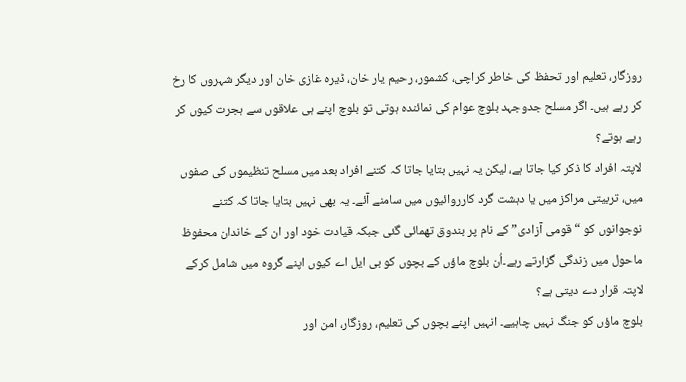روزگار، تعلیم اور تحفظ کی خاطر کراچی، کشمور، رحیم یار خان، ڈیرہ غازی خان اور دیگر شہروں کا رخ کر رہے ہیں۔ اگر مسلح جدوجہد بلوچ عوام کی نمائندہ ہوتی تو بلوچ اپنے ہی علاقوں سے ہجرت کیوں کر رہے ہوتے؟
لاپتہ افراد کا ذکر کیا جاتا ہے، لیکن یہ نہیں بتایا جاتا کہ کتنے افراد بعد میں مسلح تنظیموں کی صفوں میں، تربیتی مراکز میں یا دہشت گرد کارروائیوں میں سامنے آئے۔ یہ بھی نہیں بتایا جاتا کہ کتنے نوجوانوں کو “قومی آزادی” کے نام پر بندوق تھمائی گئی جبکہ قیادت خود اور ان کے خاندان محفوظ ماحول میں زندگی گزارتے رہے۔اُن بلوچ ماؤں کے بچوں کو بی ایل اے کیوں اپنے گروہ میں شامل کرکے لاپتہ قرار دے دیتی ہے؟
بلوچ ماؤں کو جنگ نہیں چاہیے۔ انہیں اپنے بچوں کی تعلیم، روزگار، امن اور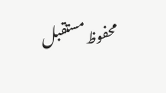محفوظ مستقبل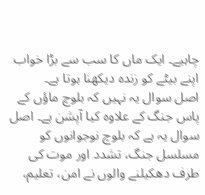چاہیے۔ ایک ماں کا سب سے بڑا خواب اپنے بیٹے کو زندہ دیکھنا ہوتا ہے۔
اصل سوال یہ نہیں کہ بلوچ ماؤں کے پاس جنگ کے علاوہ کیا آپشن ہے۔ اصل سوال یہ ہے کہ بلوچ نوجوانوں کو مسلسل جنگ، تشدد اور موت کی طرف دھکیلنے والوں نے امن، تعلیم،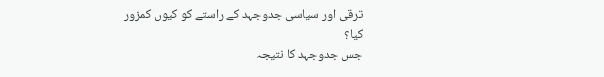ترقی اور سیاسی جدوجہد کے راستے کو کیوں کمزور کیا؟
جس جدوجہد کا نتیجہ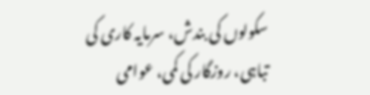سکولوں کی بندش، سرمایہ کاری کی تباہی، روزگار کی کمی، عوامی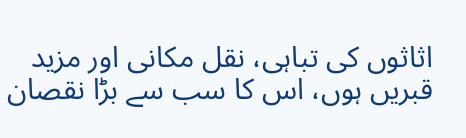اثاثوں کی تباہی، نقل مکانی اور مزید قبریں ہوں، اس کا سب سے بڑا نقصان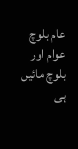عام بلوچ عوام اور بلوچ مائیں ہی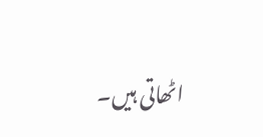اٹھاتی ہیں۔